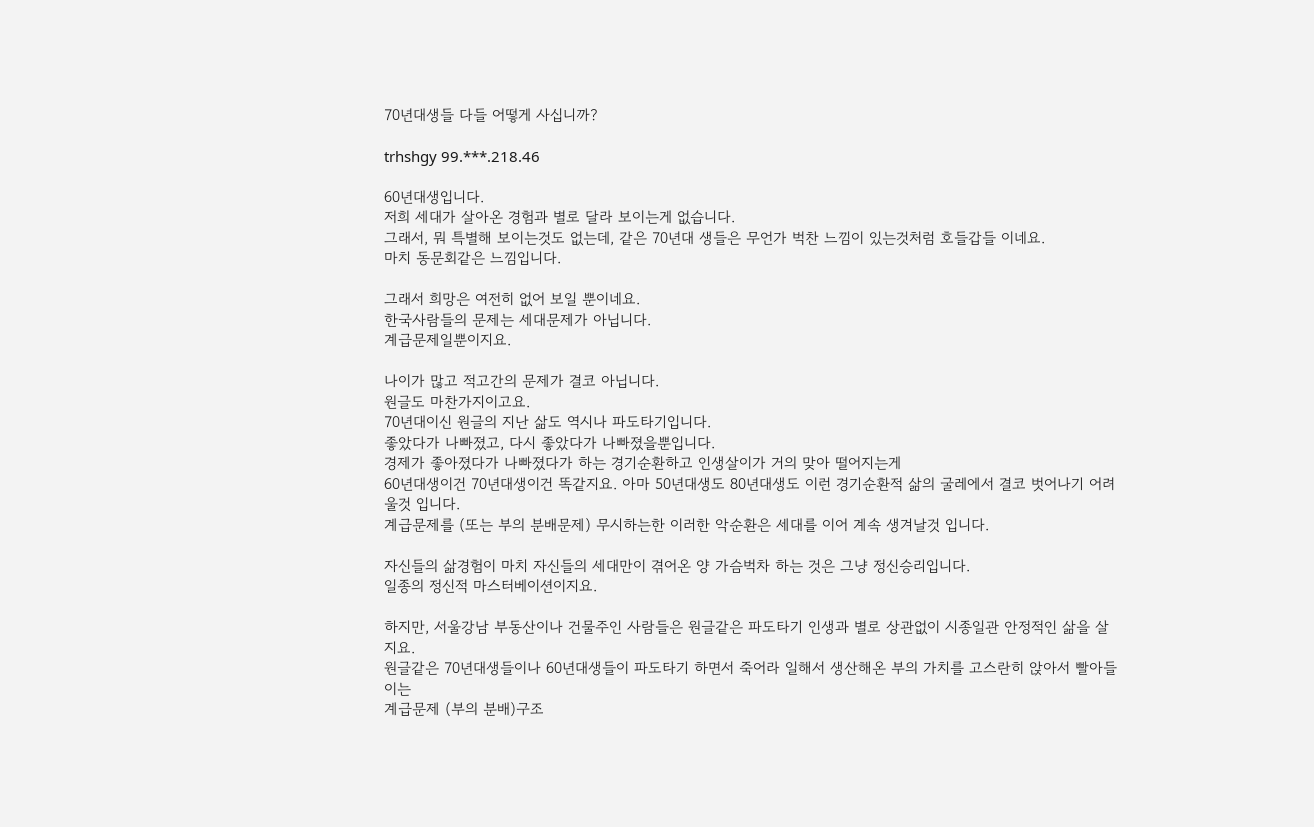70년대생들 다들 어떻게 사십니까?

trhshgy 99.***.218.46

60년대생입니다.
저희 세대가 살아온 경험과 별로 달라 보이는게 없습니다.
그래서, 뭐 특별해 보이는것도 없는데, 같은 70년대 생들은 무언가 벅찬 느낌이 있는것처럼 호들갑들 이네요.
마치 동문회같은 느낌입니다.

그래서 희망은 여전히 없어 보일 뿐이네요.
한국사람들의 문제는 세대문제가 아닙니다.
계급문제일뿐이지요.

나이가 많고 적고간의 문제가 결코 아닙니다.
원글도 마찬가지이고요.
70년대이신 원글의 지난 삶도 역시나 파도타기입니다.
좋았다가 나빠졌고, 다시 좋았다가 나빠졌을뿐입니다.
경제가 좋아졌다가 나빠졌다가 하는 경기순환하고 인생살이가 거의 맞아 떨어지는게
60년대생이건 70년대생이건 똑같지요. 아마 50년대생도 80년대생도 이런 경기순환적 삶의 굴레에서 결코 벗어나기 어려울것 입니다.
계급문제를 (또는 부의 분배문제) 무시하는한 이러한 악순환은 세대를 이어 계속 생겨날것 입니다.

자신들의 삶경험이 마치 자신들의 세대만이 겪어온 양 가슴벅차 하는 것은 그냥 정신승리입니다.
일종의 정신적 마스터베이션이지요.

하지만, 서울강남 부동산이나 건물주인 사람들은 원글같은 파도타기 인생과 별로 상관없이 시종일관 안정적인 삶을 살지요.
원글같은 70년대생들이나 60년대생들이 파도타기 하면서 죽어라 일해서 생산해온 부의 가치를 고스란히 앉아서 빨아들이는
계급문제 (부의 분배)구조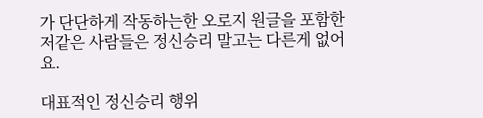가 단단하게 작동하는한 오로지 원글을 포함한 저같은 사람들은 정신승리 말고는 다른게 없어요.

대표적인 정신승리 행위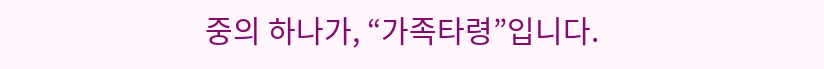중의 하나가, “가족타령”입니다.